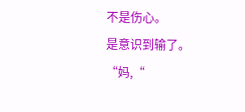不是伤心。
是意识到输了。
“妈,“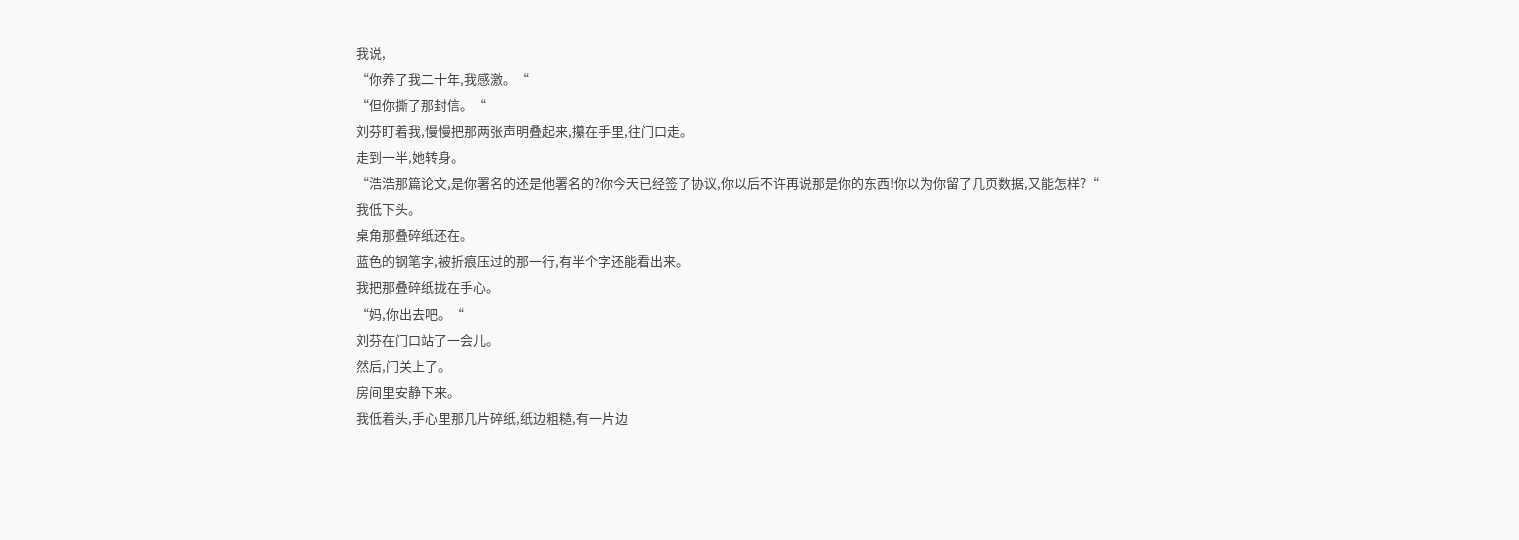我说,
“你养了我二十年,我感激。“
“但你撕了那封信。“
刘芬盯着我,慢慢把那两张声明叠起来,攥在手里,往门口走。
走到一半,她转身。
“浩浩那篇论文,是你署名的还是他署名的?你今天已经签了协议,你以后不许再说那是你的东西!你以为你留了几页数据,又能怎样?“
我低下头。
桌角那叠碎纸还在。
蓝色的钢笔字,被折痕压过的那一行,有半个字还能看出来。
我把那叠碎纸拢在手心。
“妈,你出去吧。“
刘芬在门口站了一会儿。
然后,门关上了。
房间里安静下来。
我低着头,手心里那几片碎纸,纸边粗糙,有一片边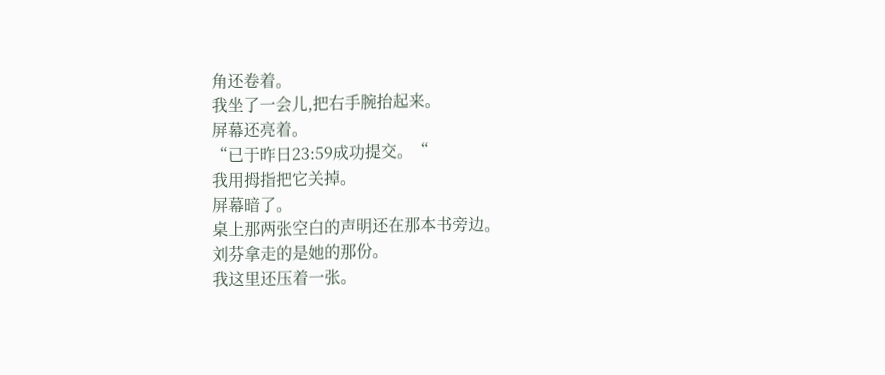角还卷着。
我坐了一会儿,把右手腕抬起来。
屏幕还亮着。
“已于昨日23:59成功提交。“
我用拇指把它关掉。
屏幕暗了。
桌上那两张空白的声明还在那本书旁边。
刘芬拿走的是她的那份。
我这里还压着一张。